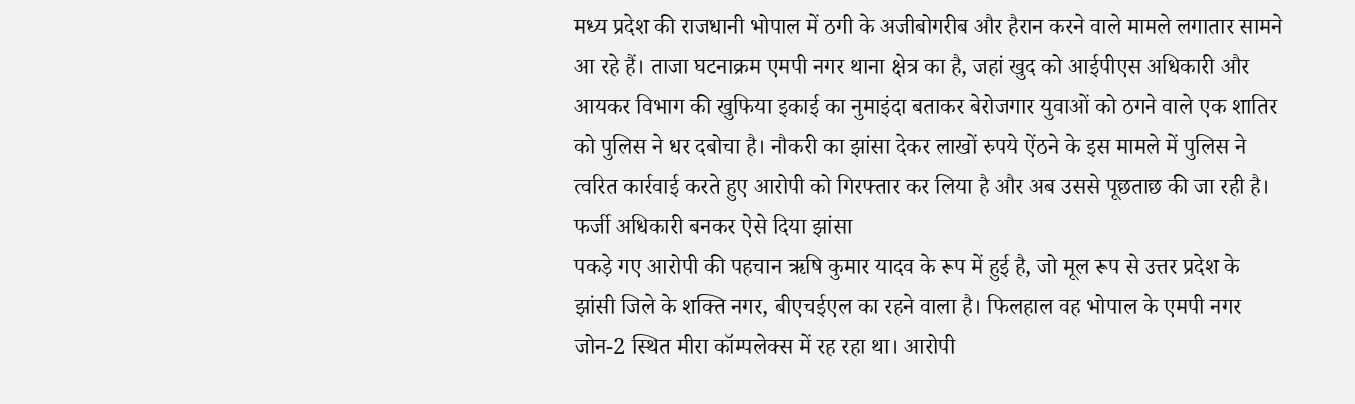मध्य प्रदेश की राजधानी भोपाल में ठगी के अजीबोगरीब और हैरान करने वाले मामले लगातार सामने आ रहे हैं। ताजा घटनाक्रम एमपी नगर थाना क्षेत्र का है, जहां खुद को आईपीएस अधिकारी और आयकर विभाग की खुफिया इकाई का नुमाइंदा बताकर बेरोजगार युवाओं को ठगने वाले एक शातिर को पुलिस ने धर दबोचा है। नौकरी का झांसा देकर लाखों रुपये ऐंठने के इस मामले में पुलिस ने त्वरित कार्रवाई करते हुए आरोपी को गिरफ्तार कर लिया है और अब उससे पूछताछ की जा रही है।
फर्जी अधिकारी बनकर ऐसे दिया झांसा
पकड़े गए आरोपी की पहचान ऋषि कुमार यादव के रूप में हुई है, जो मूल रूप से उत्तर प्रदेश के झांसी जिले के शक्ति नगर, बीएचईएल का रहने वाला है। फिलहाल वह भोपाल के एमपी नगर जोन-2 स्थित मीरा कॉम्पलेक्स में रह रहा था। आरोपी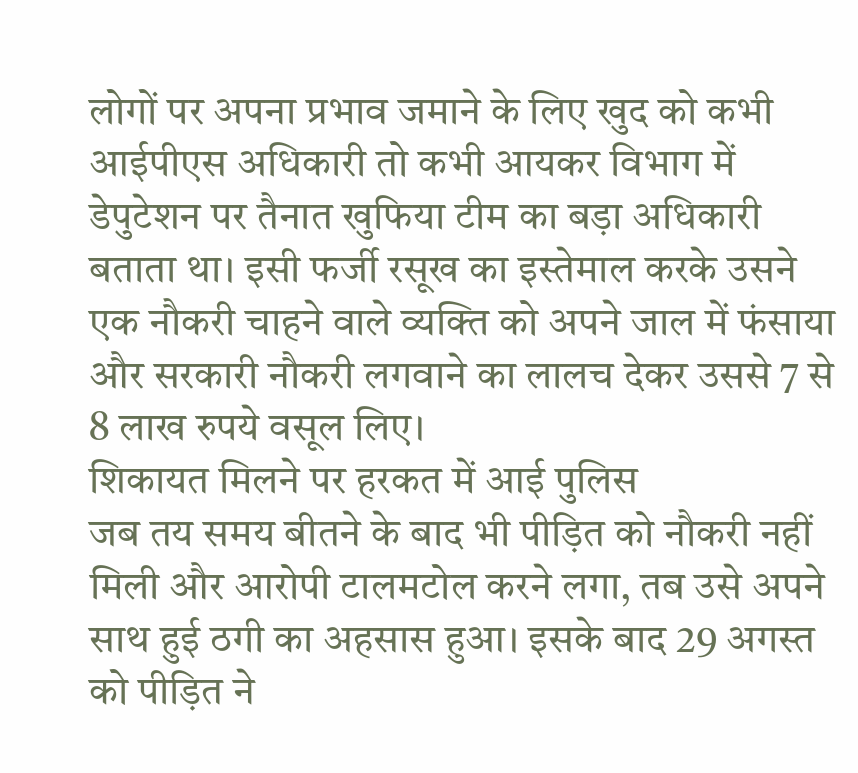लोगों पर अपना प्रभाव जमाने के लिए खुद को कभी आईपीएस अधिकारी तो कभी आयकर विभाग में डेपुटेशन पर तैनात खुफिया टीम का बड़ा अधिकारी बताता था। इसी फर्जी रसूख का इस्तेमाल करके उसने एक नौकरी चाहने वाले व्यक्ति को अपने जाल में फंसाया और सरकारी नौकरी लगवाने का लालच देकर उससे 7 से 8 लाख रुपये वसूल लिए।
शिकायत मिलने पर हरकत में आई पुलिस
जब तय समय बीतने के बाद भी पीड़ित को नौकरी नहीं मिली और आरोपी टालमटोल करने लगा, तब उसे अपने साथ हुई ठगी का अहसास हुआ। इसके बाद 29 अगस्त को पीड़ित ने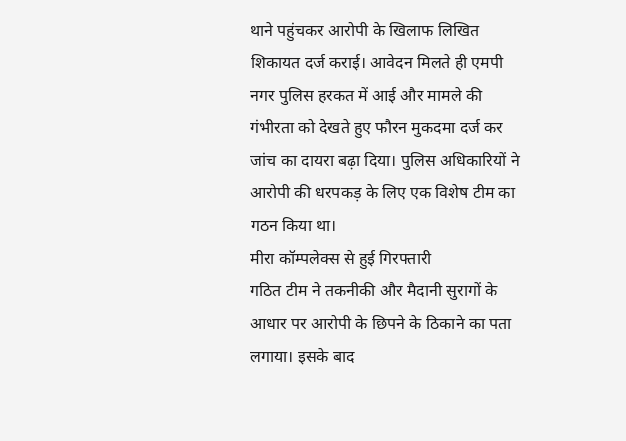थाने पहुंचकर आरोपी के खिलाफ लिखित शिकायत दर्ज कराई। आवेदन मिलते ही एमपी नगर पुलिस हरकत में आई और मामले की गंभीरता को देखते हुए फौरन मुकदमा दर्ज कर जांच का दायरा बढ़ा दिया। पुलिस अधिकारियों ने आरोपी की धरपकड़ के लिए एक विशेष टीम का गठन किया था।
मीरा कॉम्पलेक्स से हुई गिरफ्तारी
गठित टीम ने तकनीकी और मैदानी सुरागों के आधार पर आरोपी के छिपने के ठिकाने का पता लगाया। इसके बाद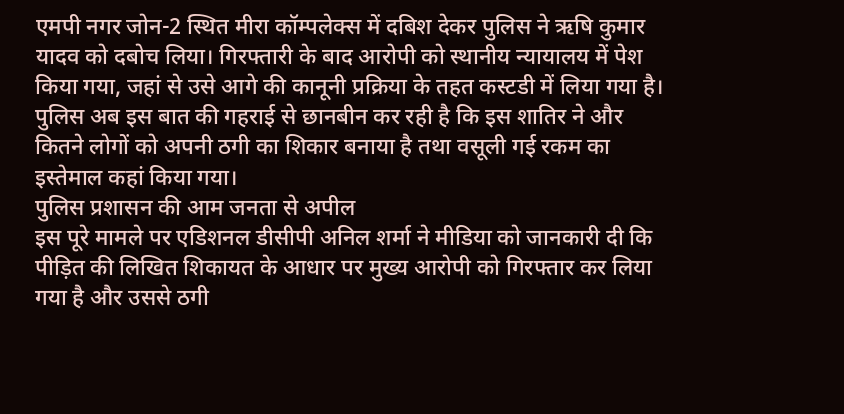एमपी नगर जोन-2 स्थित मीरा कॉम्पलेक्स में दबिश देकर पुलिस ने ऋषि कुमार यादव को दबोच लिया। गिरफ्तारी के बाद आरोपी को स्थानीय न्यायालय में पेश किया गया, जहां से उसे आगे की कानूनी प्रक्रिया के तहत कस्टडी में लिया गया है। पुलिस अब इस बात की गहराई से छानबीन कर रही है कि इस शातिर ने और कितने लोगों को अपनी ठगी का शिकार बनाया है तथा वसूली गई रकम का इस्तेमाल कहां किया गया।
पुलिस प्रशासन की आम जनता से अपील
इस पूरे मामले पर एडिशनल डीसीपी अनिल शर्मा ने मीडिया को जानकारी दी कि पीड़ित की लिखित शिकायत के आधार पर मुख्य आरोपी को गिरफ्तार कर लिया गया है और उससे ठगी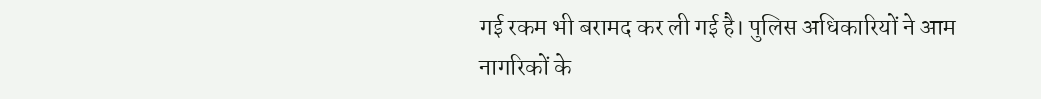गई रकम भी बरामद कर ली गई है। पुलिस अधिकारियों ने आम नागरिकों के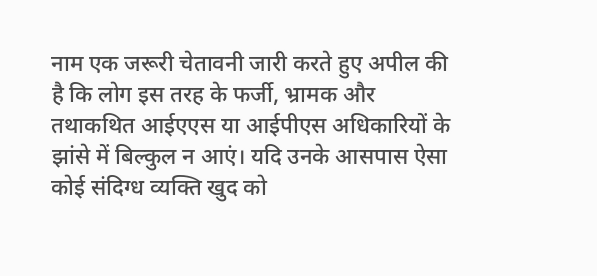नाम एक जरूरी चेतावनी जारी करते हुए अपील की है कि लोग इस तरह के फर्जी, भ्रामक और तथाकथित आईएएस या आईपीएस अधिकारियों के झांसे में बिल्कुल न आएं। यदि उनके आसपास ऐसा कोई संदिग्ध व्यक्ति खुद को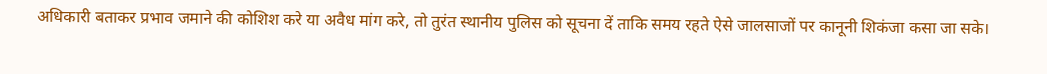अधिकारी बताकर प्रभाव जमाने की कोशिश करे या अवैध मांग करे, तो तुरंत स्थानीय पुलिस को सूचना दें ताकि समय रहते ऐसे जालसाजों पर कानूनी शिकंजा कसा जा सके।